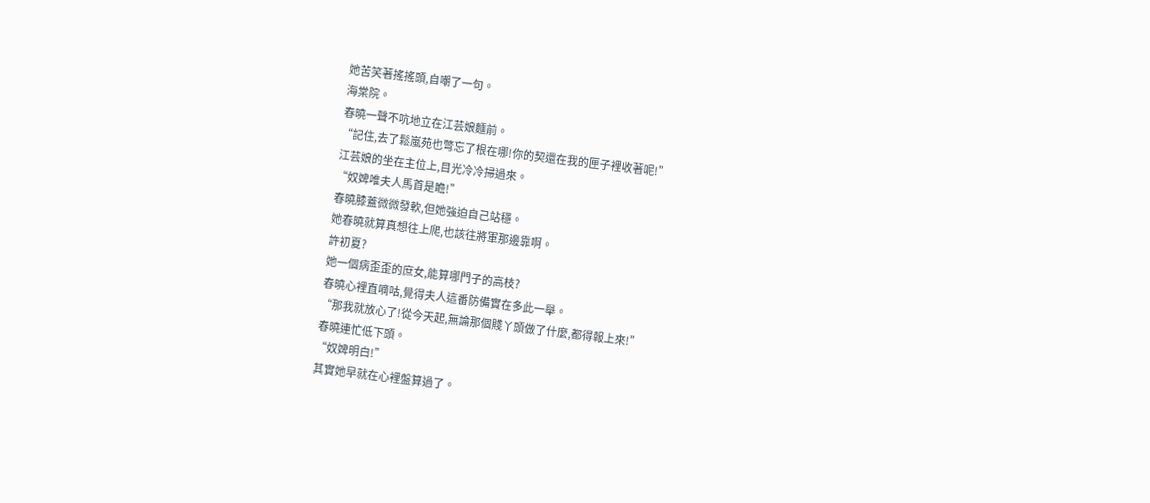她苦笑著搖搖頭,自嘲了一句。
海棠院。
春曉一聲不吭地立在江芸娘麵前。
“記住,去了鬆嵐苑也彆忘了根在哪!你的契還在我的匣子裡收著呢!”
江芸娘的坐在主位上,目光冷冷掃過來。
“奴婢唯夫人馬首是瞻!”
春曉膝蓋微微發軟,但她強迫自己站穩。
她春曉就算真想往上爬,也該往將軍那邊靠啊。
許初夏?
她一個病歪歪的庶女,能算哪門子的高枝?
春曉心裡直嘀咕,覺得夫人這番防備實在多此一舉。
“那我就放心了!從今天起,無論那個賤丫頭做了什麼,都得報上來!”
春曉連忙低下頭。
“奴婢明白!”
其實她早就在心裡盤算過了。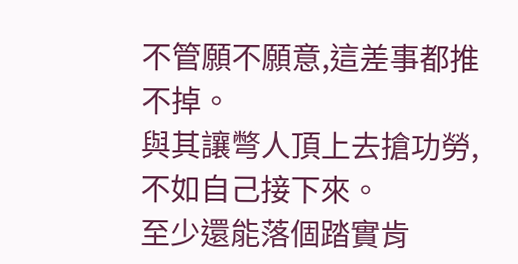不管願不願意,這差事都推不掉。
與其讓彆人頂上去搶功勞,不如自己接下來。
至少還能落個踏實肯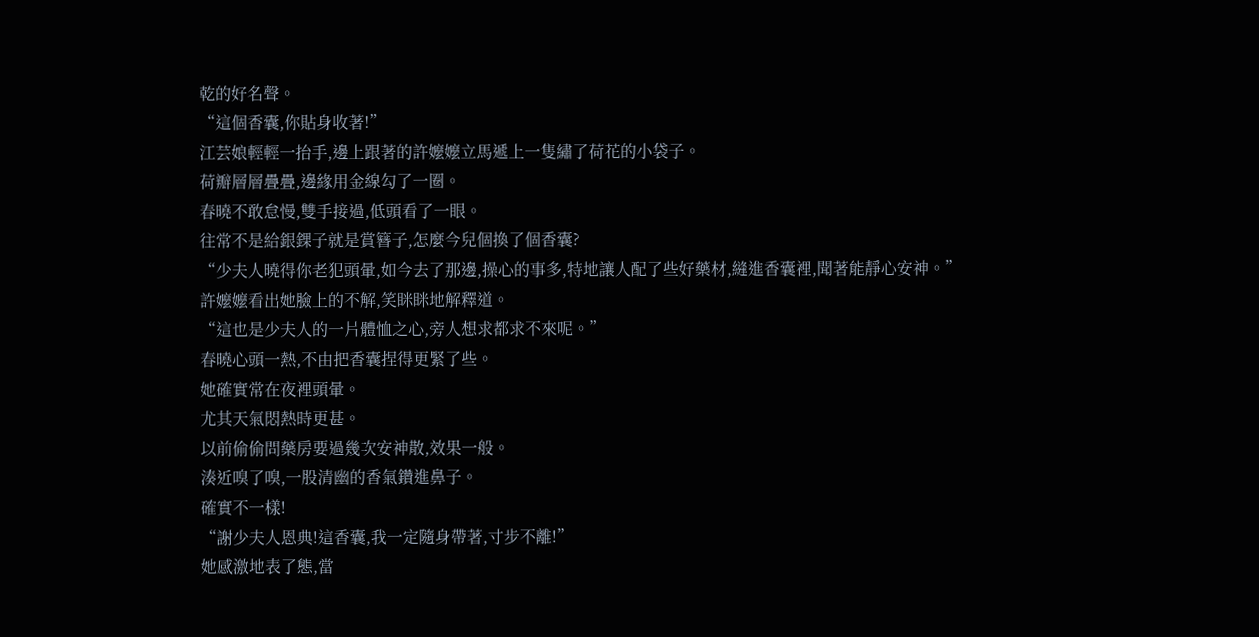乾的好名聲。
“這個香囊,你貼身收著!”
江芸娘輕輕一抬手,邊上跟著的許嬤嬤立馬遞上一隻繡了荷花的小袋子。
荷瓣層層疊疊,邊緣用金線勾了一圈。
春曉不敢怠慢,雙手接過,低頭看了一眼。
往常不是給銀錁子就是賞簪子,怎麼今兒個換了個香囊?
“少夫人曉得你老犯頭暈,如今去了那邊,操心的事多,特地讓人配了些好藥材,縫進香囊裡,聞著能靜心安神。”
許嬤嬤看出她臉上的不解,笑眯眯地解釋道。
“這也是少夫人的一片體恤之心,旁人想求都求不來呢。”
春曉心頭一熱,不由把香囊捏得更緊了些。
她確實常在夜裡頭暈。
尤其天氣悶熱時更甚。
以前偷偷問藥房要過幾次安神散,效果一般。
湊近嗅了嗅,一股清幽的香氣鑽進鼻子。
確實不一樣!
“謝少夫人恩典!這香囊,我一定隨身帶著,寸步不離!”
她感激地表了態,當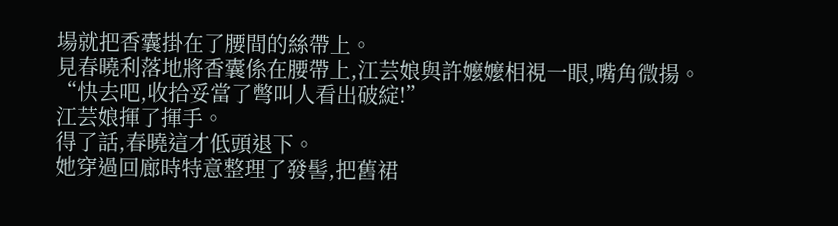場就把香囊掛在了腰間的絲帶上。
見春曉利落地將香囊係在腰帶上,江芸娘與許嬤嬤相視一眼,嘴角微揚。
“快去吧,收拾妥當了彆叫人看出破綻!”
江芸娘揮了揮手。
得了話,春曉這才低頭退下。
她穿過回廊時特意整理了發髻,把舊裙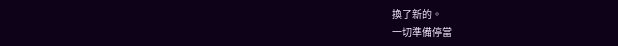換了新的。
一切準備停當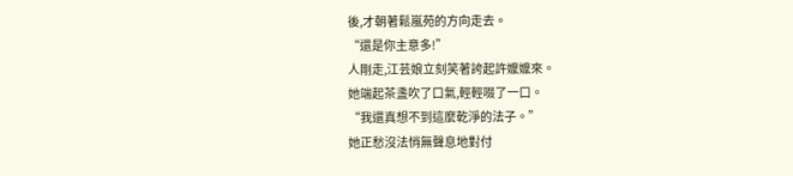後,才朝著鬆嵐苑的方向走去。
“還是你主意多!”
人剛走,江芸娘立刻笑著誇起許嬤嬤來。
她端起茶盞吹了口氣,輕輕啜了一口。
“我還真想不到這麼乾淨的法子。”
她正愁沒法悄無聲息地對付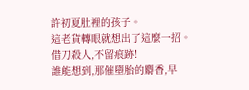許初夏肚裡的孩子。
這老貨轉眼就想出了這麼一招。
借刀殺人,不留痕跡!
誰能想到,那催墮胎的麝香,早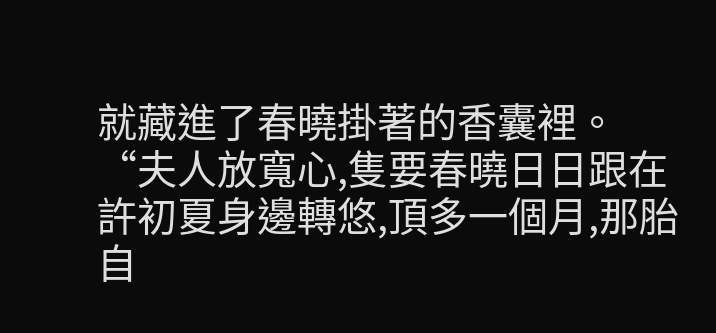就藏進了春曉掛著的香囊裡。
“夫人放寬心,隻要春曉日日跟在許初夏身邊轉悠,頂多一個月,那胎自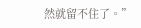然就留不住了。”